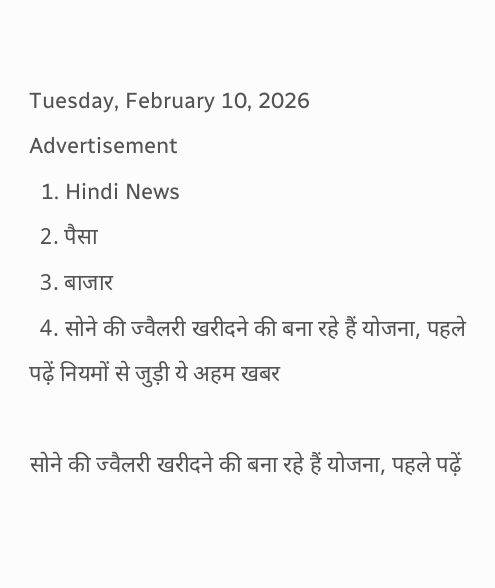Tuesday, February 10, 2026
Advertisement
  1. Hindi News
  2. पैसा
  3. बाजार
  4. सोने की ज्वैलरी खरीदने की बना रहे हैं योजना, पहले पढ़ें नियमों से जुड़ी ये अहम खबर

सोने की ज्वैलरी खरीदने की बना रहे हैं योजना, पहले पढ़ें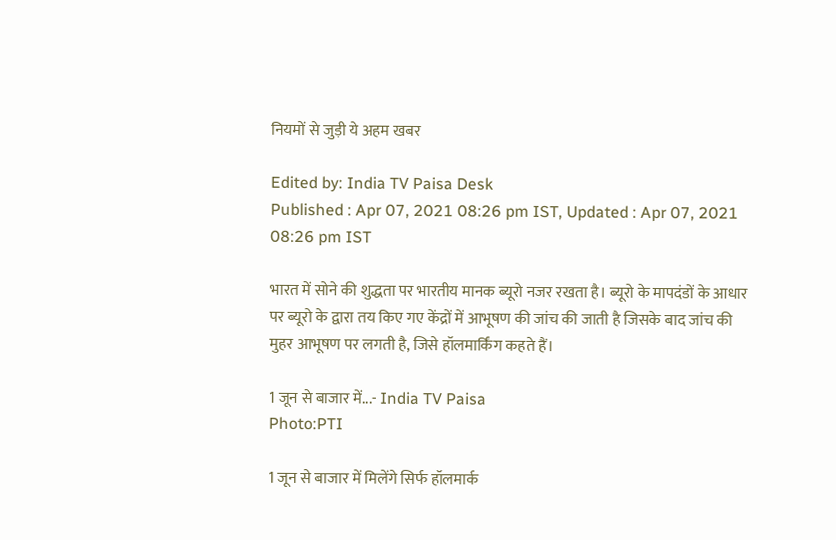नियमों से जुड़ी ये अहम खबर

Edited by: India TV Paisa Desk
Published : Apr 07, 2021 08:26 pm IST, Updated : Apr 07, 2021 08:26 pm IST

भारत में सोने की शुद्धता पर भारतीय मानक ब्यूरो नजर रखता है। ब्यूरो के मापदंडों के आधार पर ब्यूरो के द्वारा तय किए गए केंद्रों में आभूषण की जांच की जाती है जिसके बाद जांच की मुहर आभूषण पर लगती है, जिसे हॉलमार्किंग कहते हैं।

1 जून से बाजार में...- India TV Paisa
Photo:PTI

1 जून से बाजार में मिलेंगे सिर्फ हॉलमार्क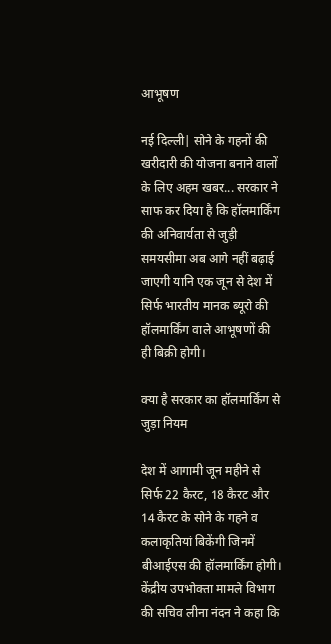आभूषण

नई दिल्ली| सोने के गहनों की खरीदारी की योजना बनाने वालों के लिए अहम खबर... सरकार ने साफ कर दिया है कि हॉलमार्किंग की अनिवार्यता से जुड़ी समयसीमा अब आगे नहीं बढ़ाई जाएगी यानि एक जून से देश में सिर्फ भारतीय मानक ब्यूरो की हॉलमार्किंग वाले आभूषणों की ही बिक्री होगी।

क्या है सरकार का हॉलमार्किंग से जुड़ा नियम

देश में आगामी जून महीने से सिर्फ 22 कैरट, 18 कैरट और 14 कैरट के सोने के गहने व कलाकृतियां बिकेंगी जिनमें बीआईएस की हॉलमार्किंग होगी। केंद्रीय उपभोक्ता मामले विभाग की सचिव लीना नंदन ने कहा कि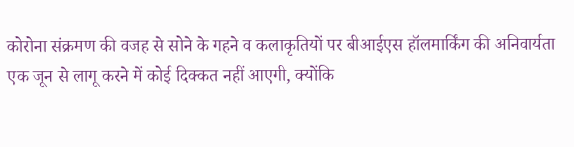कोरोना संक्रमण की वजह से सोने के गहने व कलाकृतियों पर बीआईएस हॉलमार्किंग की अनिवार्यता एक जून से लागू करने में कोई दिक्कत नहीं आएगी, क्योंकि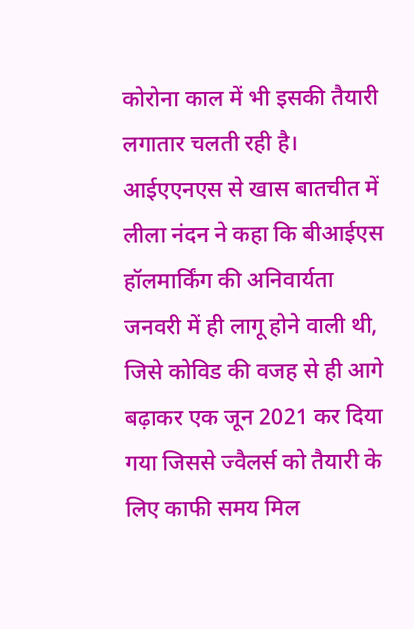कोरोना काल में भी इसकी तैयारी लगातार चलती रही है। आईएएनएस से खास बातचीत में लीला नंदन ने कहा कि बीआईएस हॉलमार्किंग की अनिवार्यता जनवरी में ही लागू होने वाली थी, जिसे कोविड की वजह से ही आगे बढ़ाकर एक जून 2021 कर दिया गया जिससे ज्वैलर्स को तैयारी के लिए काफी समय मिल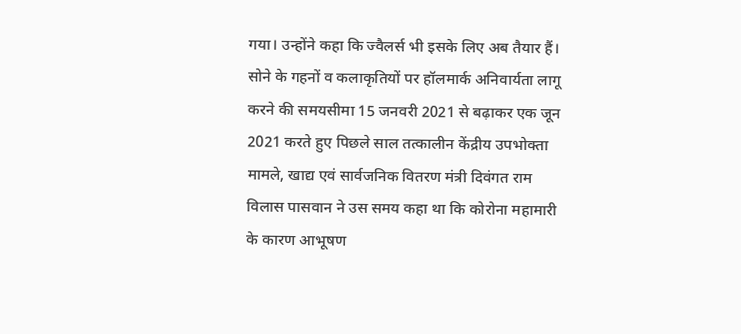गया। उन्होंने कहा कि ज्वैलर्स भी इसके लिए अब तैयार हैं। सोने के गहनों व कलाकृतियों पर हॉलमार्क अनिवार्यता लागू करने की समयसीमा 15 जनवरी 2021 से बढ़ाकर एक जून 2021 करते हुए पिछले साल तत्कालीन केंद्रीय उपभोक्ता मामले, खाद्य एवं सार्वजनिक वितरण मंत्री दिवंगत राम विलास पासवान ने उस समय कहा था कि कोरोना महामारी के कारण आभूषण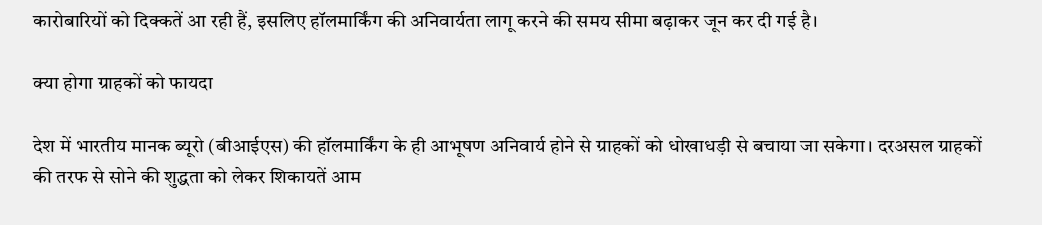कारोबारियों को दिक्कतें आ रही हैं, इसलिए हॉलमार्किंग की अनिवार्यता लागू करने की समय सीमा बढ़ाकर जून कर दी गई है।

क्या होगा ग्राहकों को फायदा

देश में भारतीय मानक ब्यूरो (बीआईएस) की हॉलमार्किंग के ही आभूषण अनिवार्य होने से ग्राहकों को धोखाधड़ी से बचाया जा सकेगा। दरअसल ग्राहकों की तरफ से सोने की शुद्धता को लेकर शिकायतें आम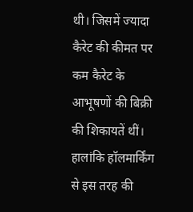थी। जिसमें ज्यादा कैरेट की कीमत पर कम कैरेट के आभूषणों की बिक्री की शिकायतें थीं। हालांकि हॉलमार्किंग से इस तरह की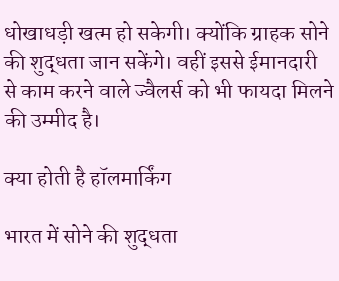धोखाधड़ी खत्म हो सकेगी। क्योंकि ग्राहक सोने की शुद्धता जान सकेंगे। वहीं इससे ईमानदारी से काम करने वाले ज्वैलर्स को भी फायदा मिलने की उम्मीद है।

क्या होती है हॉलमार्किंग

भारत में सोने की शुद्धता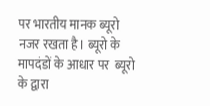पर भारतीय मानक ब्यूरो नजर रखता है। ब्यूरो के मापदंडों के आधार पर  ब्यूरो के द्वारा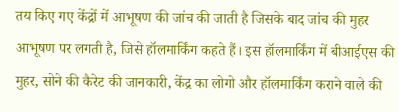तय किए गए केंद्रों में आभूषण की जांच की जाती है जिसके बाद जांच की मुहर आभूषण पर लगती है, जिसे हॉलमार्किंग कहते हैं। इस हॉलमार्किंग में बीआईएस की मुहर, सोने की कैरेट की जानकारी, केंद्र का लोगो और हॉलमार्किंग कराने वाले की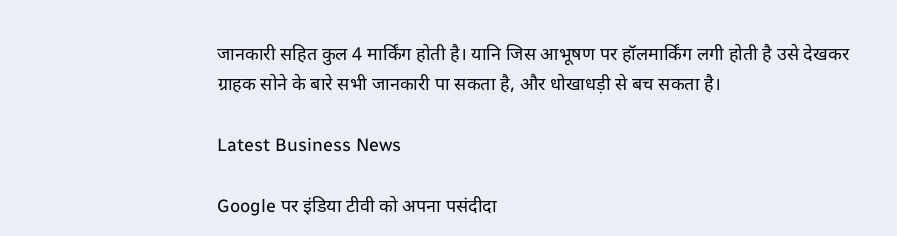जानकारी सहित कुल 4 मार्किंग होती है। यानि जिस आभूषण पर हॉलमार्किंग लगी होती है उसे देखकर ग्राहक सोने के बारे सभी जानकारी पा सकता है, और धोखाधड़ी से बच सकता है।

Latest Business News

Google पर इंडिया टीवी को अपना पसंदीदा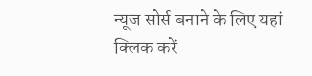न्यूज सोर्स बनाने के लिए यहां
क्लिक करें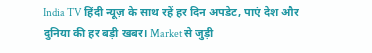India TV हिंदी न्यूज़ के साथ रहें हर दिन अपडेट, पाएं देश और दुनिया की हर बड़ी खबर। Market से जुड़ी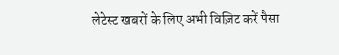लेटेस्ट खबरों के लिए अभी विज़िट करें पैसा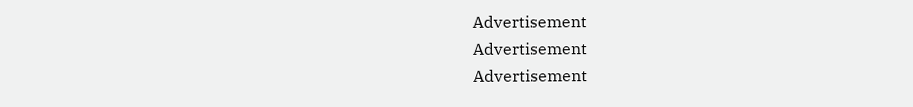Advertisement
Advertisement
Advertisement